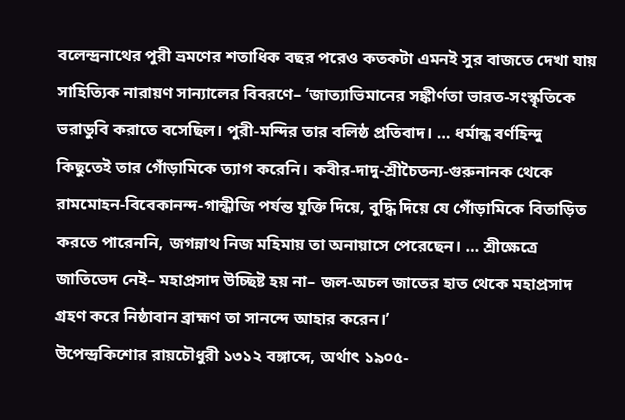বলেন্দ্রনাথের পুরী ভ্রমণের শতাধিক বছর পরেও কতকটা এমনই সুর বাজতে দেখা যায় সাহিত্যিক নারায়ণ সান্যালের বিবরণে– ‘জাত্যাভিমানের সঙ্কীর্ণতা ভারত-সংস্কৃতিকে ভরাডুবি করাতে বসেছিল। পুরী-মন্দির তার বলিষ্ঠ প্রতিবাদ। … ধর্মান্ধ বর্ণহিন্দু কিছুতেই তার গোঁড়ামিকে ত্যাগ করেনি। কবীর-দাদু-শ্রীচৈতন্য-গুরুনানক থেকে রামমোহন-বিবেকানন্দ-গান্ধীজি পর্যন্ত যুক্তি দিয়ে, বুদ্ধি দিয়ে যে গোঁড়ামিকে বিতাড়িত করতে পারেননি, জগন্নাথ নিজ মহিমায় তা অনায়াসে পেরেছেন। … শ্রীক্ষেত্রে জাতিভেদ নেই– মহাপ্রসাদ উচ্ছিষ্ট হয় না– জল-অচল জাতের হাত থেকে মহাপ্রসাদ গ্রহণ করে নিষ্ঠাবান ব্রাহ্মণ তা সানন্দে আহার করেন।’
উপেন্দ্রকিশোর রায়চৌধুরী ১৩১২ বঙ্গাব্দে, অর্থাৎ ১৯০৫-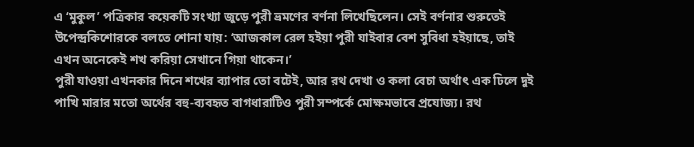এ ‘মুকুল’ পত্রিকার কয়েকটি সংখ্যা জুড়ে পুরী ভ্রমণের বর্ণনা লিখেছিলেন। সেই বর্ণনার শুরুতেই উপেন্দ্রকিশোরকে বলতে শোনা যায়: ‘আজকাল রেল হইয়া পুরী যাইবার বেশ সুবিধা হইয়াছে, তাই এখন অনেকেই শখ করিয়া সেখানে গিয়া থাকেন।’
পুরী যাওয়া এখনকার দিনে শখের ব্যাপার তো বটেই, আর রথ দেখা ও কলা বেচা অর্থাৎ এক ঢিলে দুই পাখি মারার মতো অর্থের বহু-ব্যবহৃত বাগধারাটিও পুরী সম্পর্কে মোক্ষমভাবে প্রযোজ্য। রথ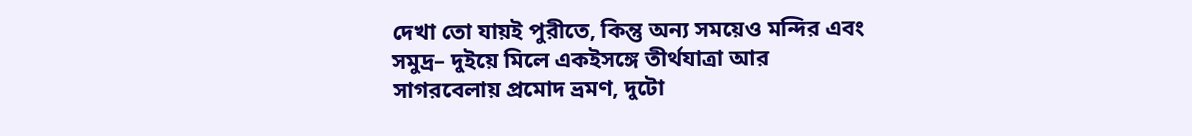দেখা তো যায়ই পুরীতে, কিন্তু অন্য সময়েও মন্দির এবং সমুদ্র– দুইয়ে মিলে একইসঙ্গে তীর্থযাত্রা আর সাগরবেলায় প্রমোদ ভ্রমণ, দুটো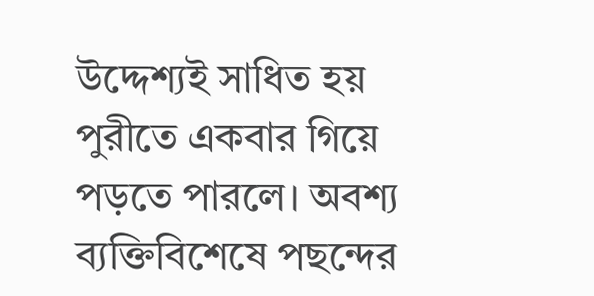উদ্দেশ্যই সাধিত হয় পুরীতে একবার গিয়ে পড়তে পারলে। অবশ্য ব্যক্তিবিশেষে পছন্দের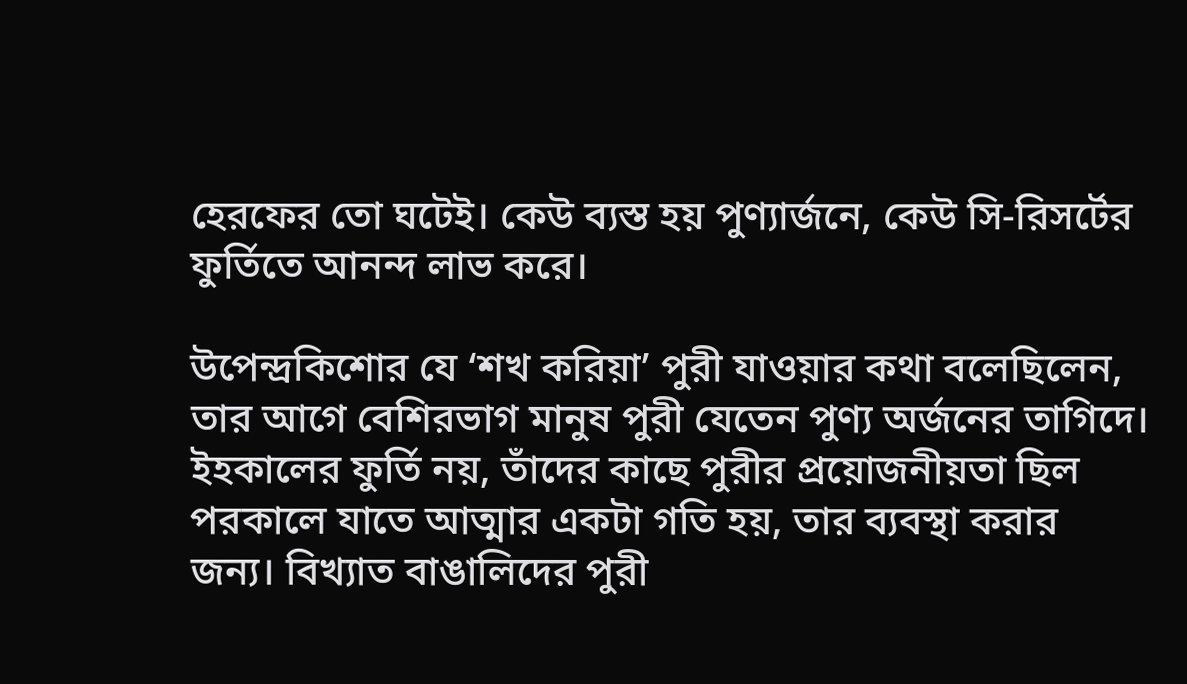হেরফের তো ঘটেই। কেউ ব্যস্ত হয় পুণ্যার্জনে, কেউ সি-রিসর্টের ফুর্তিতে আনন্দ লাভ করে।

উপেন্দ্রকিশোর যে ‘শখ করিয়া’ পুরী যাওয়ার কথা বলেছিলেন, তার আগে বেশিরভাগ মানুষ পুরী যেতেন পুণ্য অর্জনের তাগিদে। ইহকালের ফুর্তি নয়, তাঁদের কাছে পুরীর প্রয়োজনীয়তা ছিল পরকালে যাতে আত্মার একটা গতি হয়, তার ব্যবস্থা করার জন্য। বিখ্যাত বাঙালিদের পুরী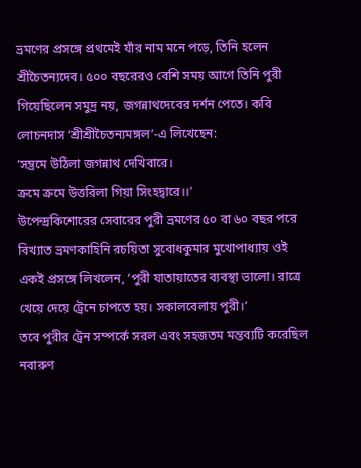ভ্রমণের প্রসঙ্গে প্রথমেই যাঁর নাম মনে পড়ে, তিনি হলেন শ্রীচৈতন্যদেব। ৫০০ বছরেরও বেশি সময় আগে তিনি পুরী গিয়েছিলেন সমুদ্র নয়, জগন্নাথদেবের দর্শন পেতে। কবি লোচনদাস ‘শ্রীশ্রীচৈতন্যমঙ্গল’-এ লিখেছেন:
‘সম্ভ্রমে উঠিলা জগন্নাথ দেখিবারে।
ক্রমে ক্রমে উত্তরিলা গিয়া সিংহদ্বারে।।’
উপেন্দ্রকিশোরের সেবারের পুরী ভ্রমণের ৫০ বা ৬০ বছর পরে বিখ্যাত ভ্রমণকাহিনি রচয়িতা সুবোধকুমার মুখোপাধ্যায় ওই একই প্রসঙ্গে লিখলেন, ‘পুরী যাতায়াতের ব্যবস্থা ভালো। রাত্রে খেয়ে দেয়ে ট্রেনে চাপতে হয়। সকালবেলায় পুরী।’
তবে পুরীর ট্রেন সম্পর্কে সরল এবং সহজতম মন্তব্যটি করেছিল নবারুণ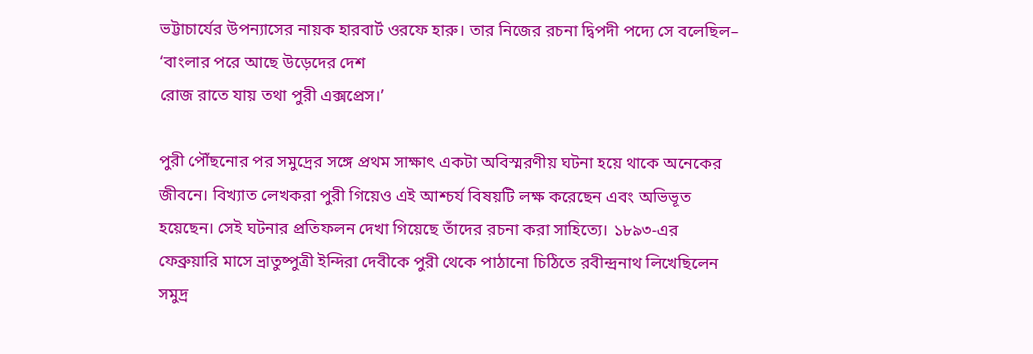ভট্টাচার্যের উপন্যাসের নায়ক হারবার্ট ওরফে হারু। তার নিজের রচনা দ্বিপদী পদ্যে সে বলেছিল–
‘বাংলার পরে আছে উড়েদের দেশ
রোজ রাতে যায় তথা পুরী এক্সপ্রেস।’

পুরী পৌঁছনোর পর সমুদ্রের সঙ্গে প্রথম সাক্ষাৎ একটা অবিস্মরণীয় ঘটনা হয়ে থাকে অনেকের জীবনে। বিখ্যাত লেখকরা পুরী গিয়েও এই আশ্চর্য বিষয়টি লক্ষ করেছেন এবং অভিভূত হয়েছেন। সেই ঘটনার প্রতিফলন দেখা গিয়েছে তাঁদের রচনা করা সাহিত্যে। ১৮৯৩-এর ফেব্রুয়ারি মাসে ভ্রাতুষ্পুত্রী ইন্দিরা দেবীকে পুরী থেকে পাঠানো চিঠিতে রবীন্দ্রনাথ লিখেছিলেন সমুদ্র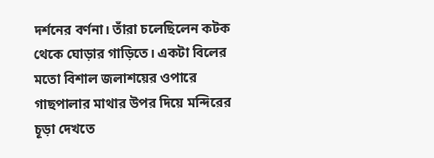দর্শনের বর্ণনা। তাঁরা চলেছিলেন কটক থেকে ঘোড়ার গাড়িতে। একটা বিলের মতো বিশাল জলাশয়ের ওপারে গাছপালার মাথার উপর দিয়ে মন্দিরের চূড়া দেখতে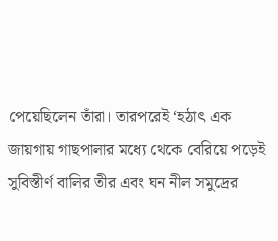পেয়েছিলেন তাঁরা। তারপরেই ‘হঠাৎ এক জায়গায় গাছপালার মধ্যে থেকে বেরিয়ে পড়েই সুবিস্তীর্ণ বালির তীর এবং ঘন নীল সমুদ্রের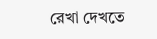রেখা দেখতে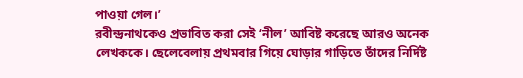পাওয়া গেল।’
রবীন্দ্রনাথকেও প্রভাবিত করা সেই ‘নীল’ আবিষ্ট করেছে আরও অনেক লেখককে। ছেলেবেলায় প্রথমবার গিয়ে ঘোড়ার গাড়িতে তাঁদের নির্দিষ্ট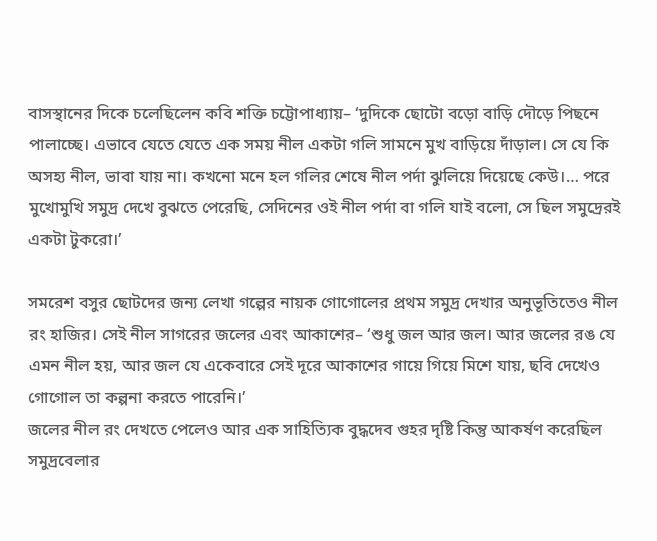বাসস্থানের দিকে চলেছিলেন কবি শক্তি চট্টোপাধ্যায়– ‘দুদিকে ছোটো বড়ো বাড়ি দৌড়ে পিছনে পালাচ্ছে। এভাবে যেতে যেতে এক সময় নীল একটা গলি সামনে মুখ বাড়িয়ে দাঁড়াল। সে যে কি অসহ্য নীল, ভাবা যায় না। কখনো মনে হল গলির শেষে নীল পর্দা ঝুলিয়ে দিয়েছে কেউ।… পরে মুখোমুখি সমুদ্র দেখে বুঝতে পেরেছি, সেদিনের ওই নীল পর্দা বা গলি যাই বলো, সে ছিল সমুদ্রেরই একটা টুকরো।’

সমরেশ বসুর ছোটদের জন্য লেখা গল্পের নায়ক গোগোলের প্রথম সমুদ্র দেখার অনুভূতিতেও নীল রং হাজির। সেই নীল সাগরের জলের এবং আকাশের– ‘শুধু জল আর জল। আর জলের রঙ যে এমন নীল হয়, আর জল যে একেবারে সেই দূরে আকাশের গায়ে গিয়ে মিশে যায়, ছবি দেখেও গোগোল তা কল্পনা করতে পারেনি।’
জলের নীল রং দেখতে পেলেও আর এক সাহিত্যিক বুদ্ধদেব গুহর দৃষ্টি কিন্তু আকর্ষণ করেছিল সমুদ্রবেলার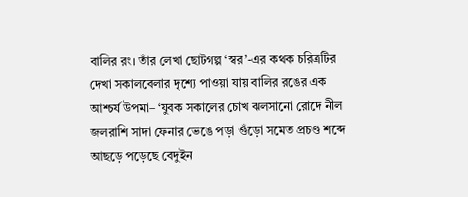বালির রং। তাঁর লেখা ছোটগল্প ‘স্বর’-এর কথক চরিত্রটির দেখা সকালবেলার দৃশ্যে পাওয়া যায় বালির রঙের এক আশ্চর্য উপমা– ‘যুবক সকালের চোখ ঝলসানো রোদে নীল জলরাশি সাদা ফেনার ভেঙে পড়া গুঁড়ো সমেত প্রচণ্ড শব্দে আছড়ে পড়েছে বেদুইন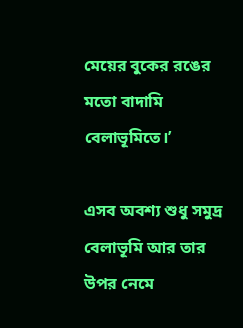মেয়ের বুকের রঙের মতো বাদামি বেলাভূমিতে।’

এসব অবশ্য শুধু সমুদ্র বেলাভূমি আর তার উপর নেমে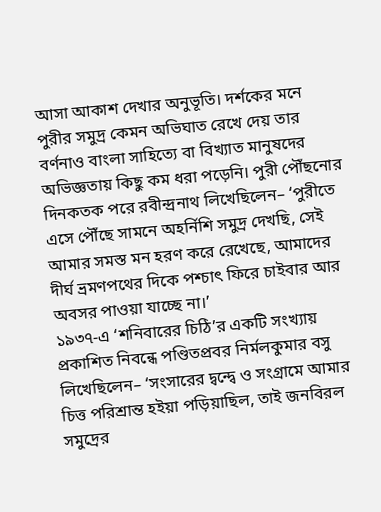আসা আকাশ দেখার অনুভূতি। দর্শকের মনে পুরীর সমুদ্র কেমন অভিঘাত রেখে দেয় তার বর্ণনাও বাংলা সাহিত্যে বা বিখ্যাত মানুষদের অভিজ্ঞতায় কিছু কম ধরা পড়েনি। পুরী পৌঁছনোর দিনকতক পরে রবীন্দ্রনাথ লিখেছিলেন– ‘পুরীতে এসে পৌঁছে সামনে অহর্নিশি সমুদ্র দেখছি, সেই আমার সমস্ত মন হরণ করে রেখেছে, আমাদের দীর্ঘ ভ্রমণপথের দিকে পশ্চাৎ ফিরে চাইবার আর অবসর পাওয়া যাচ্ছে না।’
১৯৩৭-এ ‘শনিবারের চিঠি’র একটি সংখ্যায় প্রকাশিত নিবন্ধে পণ্ডিতপ্রবর নির্মলকুমার বসু লিখেছিলেন– ‘সংসারের দ্বন্দ্বে ও সংগ্রামে আমার চিত্ত পরিশ্রান্ত হইয়া পড়িয়াছিল, তাই জনবিরল সমুদ্রের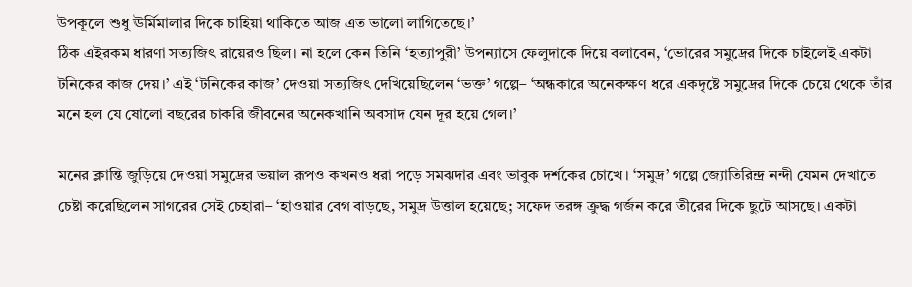উপকূলে শুধু ঊর্মিমালার দিকে চাহিয়া থাকিতে আজ এত ভালো লাগিতেছে।’
ঠিক এইরকম ধারণা সত্যজিৎ রায়েরও ছিল। না হলে কেন তিনি ‘হত্যাপুরী’ উপন্যাসে ফেলুদাকে দিয়ে বলাবেন, ‘ভোরের সমুদ্রের দিকে চাইলেই একটা টনিকের কাজ দেয়।’ এই ‘টনিকের কাজ’ দেওয়া সত্যজিৎ দেখিয়েছিলেন ‘ভক্ত’ গল্পে– ‘অন্ধকারে অনেকক্ষণ ধরে একদৃষ্টে সমুদ্রের দিকে চেয়ে থেকে তাঁর মনে হল যে ষোলো বছরের চাকরি জীবনের অনেকখানি অবসাদ যেন দূর হয়ে গেল।’

মনের ক্লান্তি জুড়িয়ে দেওয়া সমুদ্রের ভয়াল রূপও কখনও ধরা পড়ে সমঝদার এবং ভাবুক দর্শকের চোখে। ‘সমুদ্র’ গল্পে জ্যোতিরিন্দ্র নন্দী যেমন দেখাতে চেষ্টা করেছিলেন সাগরের সেই চেহারা– ‘হাওয়ার বেগ বাড়ছে, সমুদ্র উত্তাল হয়েছে; সফেদ তরঙ্গ ক্রুদ্ধ গর্জন করে তীরের দিকে ছুটে আসছে। একটা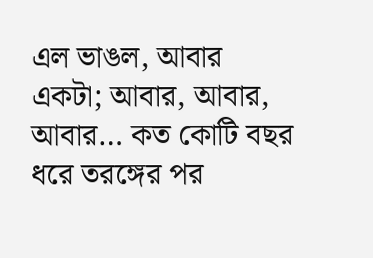এল ভাঙল, আবার একটা; আবার, আবার, আবার… কত কোটি বছর ধরে তরঙ্গের পর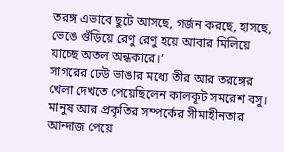তরঙ্গ এভাবে ছুটে আসছে, গর্জন করছে, হাসছে, ভেঙে গুঁড়িয়ে রেণু রেণু হয়ে আবার মিলিয়ে যাচ্ছে অতল অন্ধকারে।’
সাগরের ঢেউ ভাঙার মধ্যে তীর আর তরঙ্গের খেলা দেখতে পেয়েছিলেন কালকূট সমরেশ বসু। মানুষ আর প্রকৃতির সম্পর্কের সীমাহীনতার আন্দাজ পেয়ে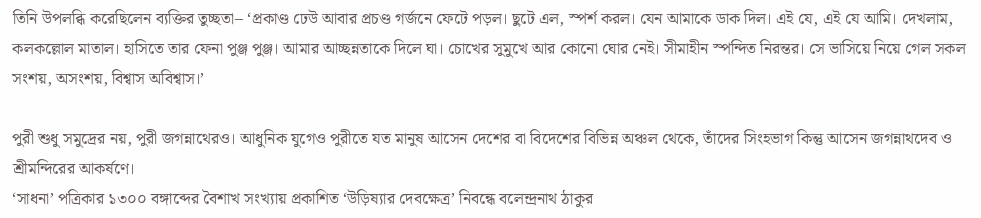তিনি উপলব্ধি করেছিলেন ব্যক্তির তুচ্ছতা– ‘প্রকাণ্ড ঢেউ আবার প্রচণ্ড গর্জনে ফেটে পড়ল। ছুটে এল, স্পর্শ করল। যেন আমাকে ডাক দিল। এই যে, এই যে আমি। দেখলাম, কলকল্লোল মাতাল। হাসিতে তার ফেনা পুঞ্জ পুঞ্জ। আমার আচ্ছন্নতাকে দিলে ঘা। চোখের সুমুখে আর কোনো ঘোর নেই। সীমাহীন স্পন্দিত নিরন্তর। সে ভাসিয়ে নিয়ে গেল সকল সংশয়, অসংশয়, বিশ্বাস অবিশ্বাস।’

পুরী শুধু সমুদ্রের নয়, পুরী জগন্নাথেরও। আধুনিক যুগেও পুরীতে যত মানুষ আসেন দেশের বা বিদেশের বিভিন্ন অঞ্চল থেকে, তাঁদের সিংহভাগ কিন্তু আসেন জগন্নাথদেব ও শ্রীমন্দিরের আকর্ষণে।
‘সাধনা’ পত্রিকার ১৩০০ বঙ্গাব্দের বৈশাখ সংখ্যায় প্রকাশিত ‘উড়িষ্যার দেবক্ষেত্র’ নিবন্ধে বলেন্দ্রনাথ ঠাকুর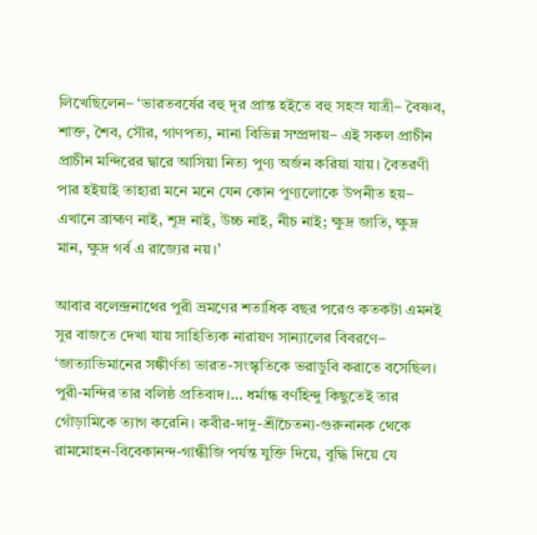লিখেছিলেন– ‘ভারতবর্ষের বহু দূর প্রান্ত হইতে বহু সহস্র যাত্রী– বৈষ্ণব, শাক্ত, শৈব, সৌর, গাণপত্য, নানা বিভিন্ন সম্প্রদায়– এই সকল প্রাচীন প্রাচীন মন্দিরের দ্বারে আসিয়া নিত্য পুণ্য অর্জন করিয়া যায়। বৈতরণী পার হইয়াই তাহারা মনে মনে যেন কোন পুণ্যলোকে উপনীত হয়– এখানে ব্রাহ্মণ নাই, শূদ্র নাই, উচ্চ নাই, নীচ নাই; ক্ষুদ্র জাতি, ক্ষুদ্র মান, ক্ষুদ্র গর্ব এ রাজ্যের নয়।’

আবার বলেন্দ্রনাথের পুরী ভ্রমণের শতাধিক বছর পরেও কতকটা এমনই সুর বাজতে দেখা যায় সাহিত্যিক নারায়ণ সান্যালের বিবরণে– ‘জাত্যাভিমানের সঙ্কীর্ণতা ভারত-সংস্কৃতিকে ভরাডুবি করাতে বসেছিল। পুরী-মন্দির তার বলিষ্ঠ প্রতিবাদ।… ধর্মান্ধ বর্ণহিন্দু কিছুতেই তার গোঁড়ামিকে ত্যাগ করেনি। কবীর-দাদু-শ্রীচৈতন্য-গুরুনানক থেকে রামমোহন-বিবেকানন্দ-গান্ধীজি পর্যন্ত যুক্তি দিয়ে, বুদ্ধি দিয়ে যে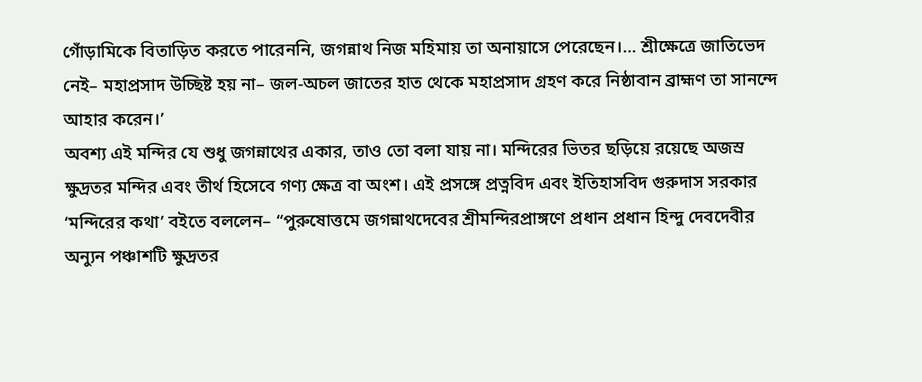গোঁড়ামিকে বিতাড়িত করতে পারেননি, জগন্নাথ নিজ মহিমায় তা অনায়াসে পেরেছেন।… শ্রীক্ষেত্রে জাতিভেদ নেই– মহাপ্রসাদ উচ্ছিষ্ট হয় না– জল-অচল জাতের হাত থেকে মহাপ্রসাদ গ্রহণ করে নিষ্ঠাবান ব্রাহ্মণ তা সানন্দে আহার করেন।’
অবশ্য এই মন্দির যে শুধু জগন্নাথের একার, তাও তো বলা যায় না। মন্দিরের ভিতর ছড়িয়ে রয়েছে অজস্র ক্ষুদ্রতর মন্দির এবং তীর্থ হিসেবে গণ্য ক্ষেত্র বা অংশ। এই প্রসঙ্গে প্রত্নবিদ এবং ইতিহাসবিদ গুরুদাস সরকার ‘মন্দিরের কথা’ বইতে বললেন– “পুরুষোত্তমে জগন্নাথদেবের শ্রীমন্দিরপ্রাঙ্গণে প্রধান প্রধান হিন্দু দেবদেবীর অন্যুন পঞ্চাশটি ক্ষুদ্রতর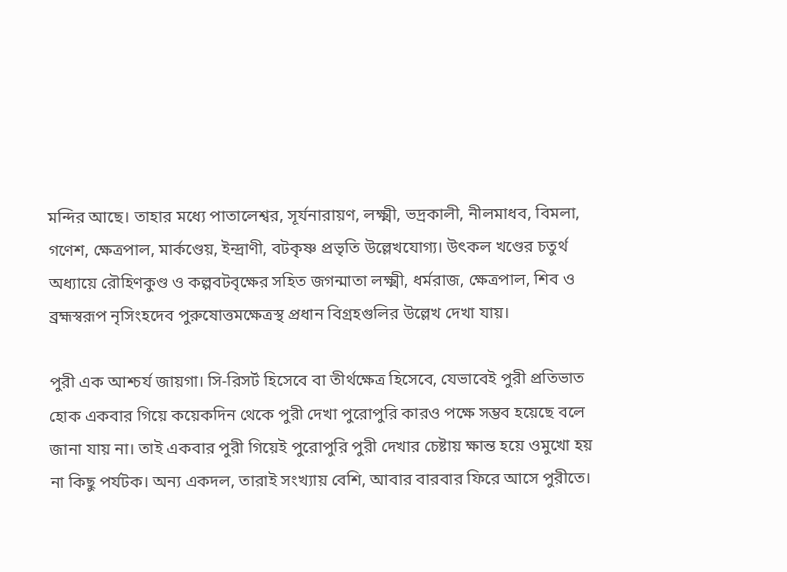মন্দির আছে। তাহার মধ্যে পাতালেশ্বর, সূর্যনারায়ণ, লক্ষ্মী, ভদ্রকালী, নীলমাধব, বিমলা, গণেশ, ক্ষেত্রপাল, মার্কণ্ডেয়, ইন্দ্রাণী, বটকৃষ্ণ প্রভৃতি উল্লেখযোগ্য। উৎকল খণ্ডের চতুর্থ অধ্যায়ে রৌহিণকুণ্ড ও কল্পবটবৃক্ষের সহিত জগন্মাতা লক্ষ্মী, ধর্মরাজ, ক্ষেত্রপাল, শিব ও ব্রহ্মস্বরূপ নৃসিংহদেব পুরুষোত্তমক্ষেত্রস্থ প্রধান বিগ্রহগুলির উল্লেখ দেখা যায়।

পুরী এক আশ্চর্য জায়গা। সি-রিসর্ট হিসেবে বা তীর্থক্ষেত্র হিসেবে, যেভাবেই পুরী প্রতিভাত হোক একবার গিয়ে কয়েকদিন থেকে পুরী দেখা পুরোপুরি কারও পক্ষে সম্ভব হয়েছে বলে জানা যায় না। তাই একবার পুরী গিয়েই পুরোপুরি পুরী দেখার চেষ্টায় ক্ষান্ত হয়ে ওমুখো হয় না কিছু পর্যটক। অন্য একদল, তারাই সংখ্যায় বেশি, আবার বারবার ফিরে আসে পুরীতে।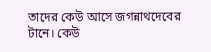তাদের কেউ আসে জগন্নাথদেবের টানে। কেউ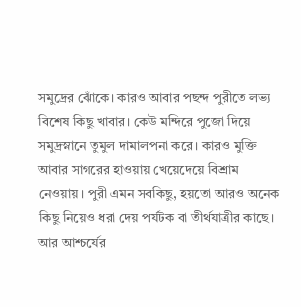সমুদ্রের ঝোঁকে। কারও আবার পছন্দ পুরীতে লভ্য বিশেষ কিছু খাবার। কেউ মন্দিরে পুজো দিয়ে সমুদ্রস্নানে তুমুল দামালপনা করে। কারও মুক্তি আবার সাগরের হাওয়ায় খেয়েদেয়ে বিশ্রাম নেওয়ায়। পুরী এমন সবকিছু, হয়তো আরও অনেক কিছু নিয়েও ধরা দেয় পর্যটক বা তীর্থযাত্রীর কাছে। আর আশ্চর্যের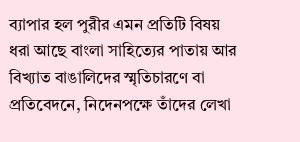ব্যাপার হল পুরীর এমন প্রতিটি বিষয় ধরা আছে বাংলা সাহিত্যের পাতায় আর বিখ্যাত বাঙালিদের স্মৃতিচারণে বা প্রতিবেদনে, নিদেনপক্ষে তাঁদের লেখা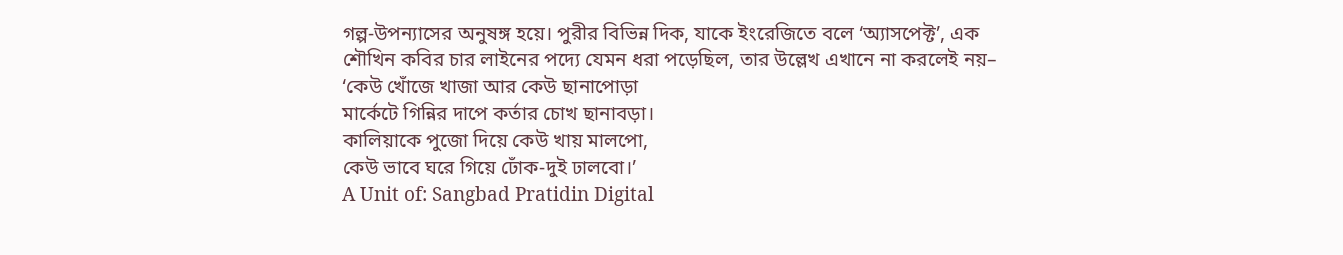গল্প-উপন্যাসের অনুষঙ্গ হয়ে। পুরীর বিভিন্ন দিক, যাকে ইংরেজিতে বলে ‘অ্যাসপেক্ট’, এক শৌখিন কবির চার লাইনের পদ্যে যেমন ধরা পড়েছিল, তার উল্লেখ এখানে না করলেই নয়–
‘কেউ খোঁজে খাজা আর কেউ ছানাপোড়া
মার্কেটে গিন্নির দাপে কর্তার চোখ ছানাবড়া।
কালিয়াকে পুজো দিয়ে কেউ খায় মালপো,
কেউ ভাবে ঘরে গিয়ে ঢোঁক-দুই ঢালবো।’
A Unit of: Sangbad Pratidin Digital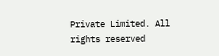Private Limited. All rights reserved